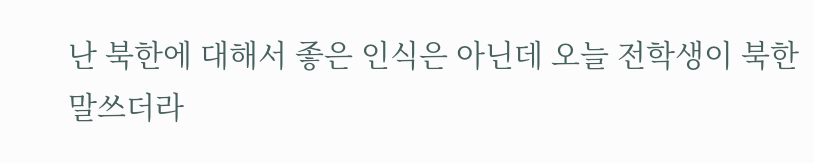난 북한에 대해서 좋은 인식은 아닌데 오늘 전학생이 북한 말쓰더라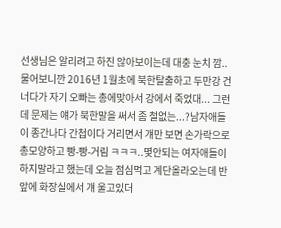선생님은 알리려고 하진 않아보이는데 대충 눈치 깜.. 물어보니깐 2016년 1월초에 북한탈출하고 두만강 건너다가 자기 오빠는 총에맞아서 강에서 죽었대... 그런데 문제는 얘가 북한말을 써서 좀 철없는...?남자애들이 종간나다 간첩이다 거리면서 걔만 보면 손가락으로 총모양하고 빵-빵-거림 ㅋㅋㅋ..몇안되는 여자애들이 하지말라고 했는데 오늘 점심먹고 계단올라오는데 반앞에 화장실에서 걔 울고있더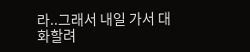라..그래서 내일 가서 대화할려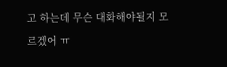고 하는데 무슨 대화해야될지 모르겠어 ㅠ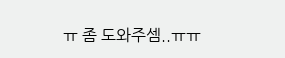ㅠ 좀 도와주셈..ㅠㅠ